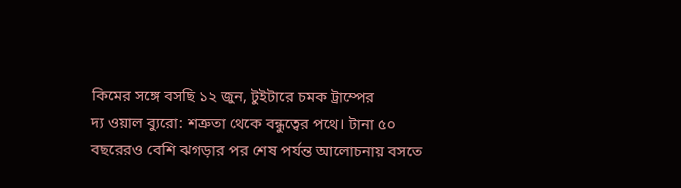কিমের সঙ্গে বসছি ১২ জুন, টুইটারে চমক ট্রাম্পের
দ্য ওয়াল ব্যুরো: শত্রুতা থেকে বন্ধুত্বের পথে। টানা ৫০ বছরেরও বেশি ঝগড়ার পর শেষ পর্যন্ত আলোচনায় বসতে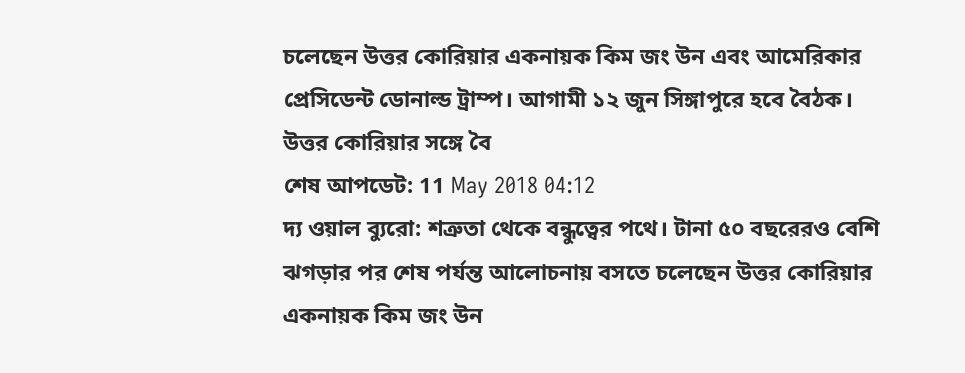চলেছেন উত্তর কোরিয়ার একনায়ক কিম জং উন এবং আমেরিকার প্রেসিডেন্ট ডোনাল্ড ট্রাম্প। আগামী ১২ জুন সিঙ্গাপুরে হবে বৈঠক।
উত্তর কোরিয়ার সঙ্গে বৈ
শেষ আপডেট: 11 May 2018 04:12
দ্য ওয়াল ব্যুরো: শত্রুতা থেকে বন্ধুত্বের পথে। টানা ৫০ বছরেরও বেশি ঝগড়ার পর শেষ পর্যন্ত আলোচনায় বসতে চলেছেন উত্তর কোরিয়ার একনায়ক কিম জং উন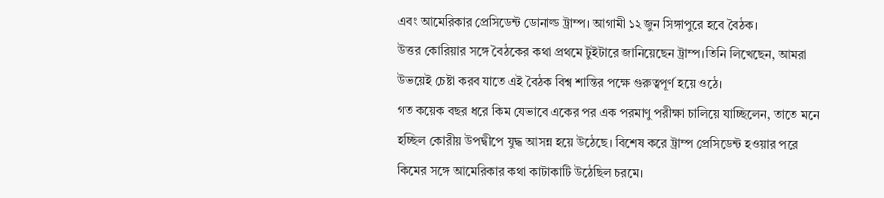এবং আমেরিকার প্রেসিডেন্ট ডোনাল্ড ট্রাম্প। আগামী ১২ জুন সিঙ্গাপুরে হবে বৈঠক।
উত্তর কোরিয়ার সঙ্গে বৈঠকের কথা প্রথমে টুইটারে জানিয়েছেন ট্রাম্প।তিনি লিখেছেন, আমরা উভয়েই চেষ্টা করব যাতে এই বৈঠক বিশ্ব শান্তির পক্ষে গুরুত্বপূর্ণ হয়ে ওঠে।
গত কয়েক বছর ধরে কিম যেভাবে একের পর এক পরমাণু পরীক্ষা চালিয়ে যাচ্ছিলেন, তাতে মনে হচ্ছিল কোরীয় উপদ্বীপে যুদ্ধ আসন্ন হয়ে উঠেছে। বিশেষ করে ট্রাম্প প্রেসিডেন্ট হওয়ার পরে কিমের সঙ্গে আমেরিকার কথা কাটাকাটি উঠেছিল চরমে।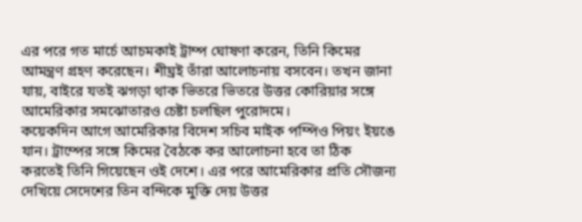এর পরে গত মার্চে আচমকাই ট্রাম্প ঘোষণা করেন, তিনি কিমের আমন্ত্রণ গ্রহণ করেছেন। শীঘ্রই তাঁরা আলোচনায় বসবেন। তখন জানা যায়, বাইরে যতই ঝগড়া থাক ভিতরে ভিতরে উত্তর কোরিয়ার সঙ্গে আমেরিকার সমঝোতারও চেষ্টা চলছিল পুরোদমে।
কয়েকদিন আগে আমেরিকার বিদেশ সচিব মাইক পম্পিও পিয়ং ইয়ঙে যান। ট্রাম্পের সঙ্গে কিমের বৈঠকে কর আলোচনা হবে তা ঠিক করতেই তিনি গিয়েছেন ওই দেশে। এর পরে আমেরিকার প্রতি সৌজন্য দেখিয়ে সেদেশের তিন বন্দিকে মুক্তি দেয় উত্তর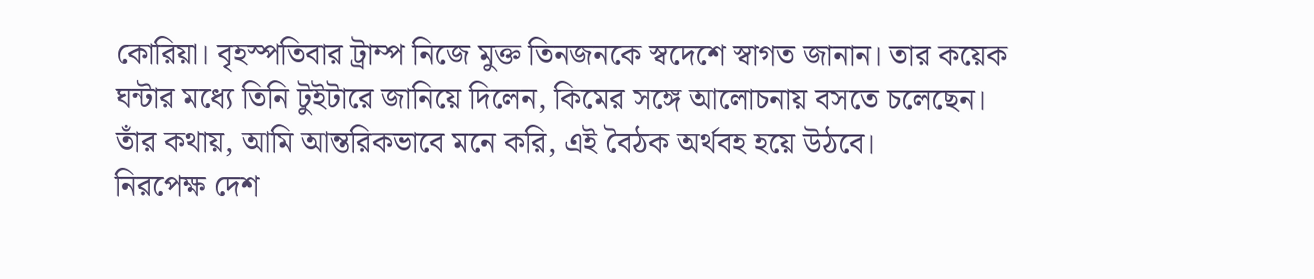কোরিয়া। বৃহস্পতিবার ট্রাম্প নিজে মুক্ত তিনজনকে স্বদেশে স্বাগত জানান। তার কয়েক ঘন্টার মধ্যে তিনি টুইটারে জানিয়ে দিলেন, কিমের সঙ্গে আলোচনায় বসতে চলেছেন।
তাঁর কথায়, আমি আন্তরিকভাবে মনে করি, এই বৈঠক অর্থবহ হয়ে উঠবে।
নিরপেক্ষ দেশ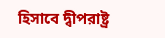হিসাবে দ্বীপরাষ্ট্র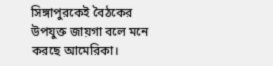সিঙ্গাপুরকেই বৈঠকের উপযুক্ত জায়গা বলে মনে করছে আমেরিকা।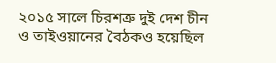২০১৫ সালে চিরশত্রু দুই দেশ চীন ও তাইওয়ানের বৈঠকও হয়েছিল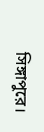সিঙ্গাপুরে।